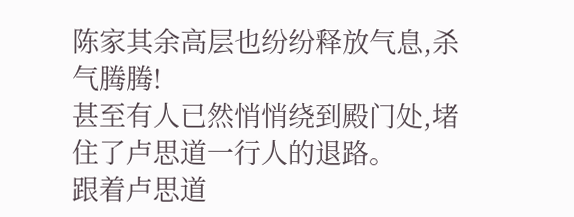陈家其余高层也纷纷释放气息,杀气腾腾!
甚至有人已然悄悄绕到殿门处,堵住了卢思道一行人的退路。
跟着卢思道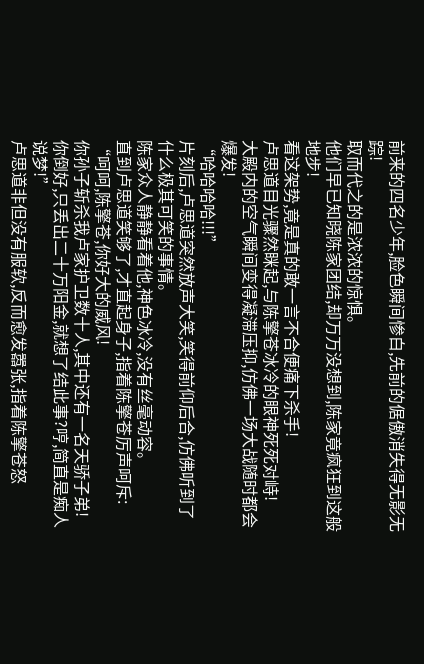前来的四名少年,脸色瞬间惨白,先前的倨傲消失得无影无踪!
取而代之的是浓浓的惊惧。
他们早已知晓陈家团结,却万万没想到,陈家竟疯狂到这般地步!
看这架势,竟是真的敢一言不合便痛下杀手!
卢思道目光骤然眯起,与陈擎苍冰冷的眼神死死对峙!
大殿内的空气瞬间变得凝滞压抑,仿佛一场大战随时都会爆发!
“哈哈哈哈!!!”
片刻后,卢思道突然放声大笑,笑得前仰后合,仿佛听到了什么极其可笑的事情。
陈家众人静静看着他,神色冰冷,没有丝毫动容。
直到卢思道笑够了,才直起身子,指着陈擎苍厉声呵斥:
“呵呵,陈擎苍,你好大的威风!
你孙子斩杀我卢家护卫数十人,其中还有一名天骄子弟!
你倒好,只丢出二十万阳金,就想了结此事?哼,简直是痴人说梦!”
卢思道非但没有服软,反而愈发嚣张,指着陈擎苍怒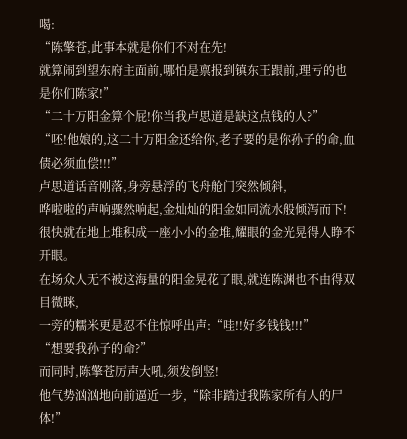喝:
“陈擎苍,此事本就是你们不对在先!
就算闹到望东府主面前,哪怕是禀报到镇东王跟前,理亏的也是你们陈家!”
“二十万阳金算个屁!你当我卢思道是缺这点钱的人?”
“呸!他娘的,这二十万阳金还给你,老子要的是你孙子的命,血债必须血偿!!!”
卢思道话音刚落,身旁悬浮的飞舟舱门突然倾斜,
哗啦啦的声响骤然响起,金灿灿的阳金如同流水般倾泻而下!
很快就在地上堆积成一座小小的金堆,耀眼的金光晃得人睁不开眼。
在场众人无不被这海量的阳金晃花了眼,就连陈渊也不由得双目微眯,
一旁的糯米更是忍不住惊呼出声:“哇!!好多钱钱!!!”
“想要我孙子的命?”
而同时,陈擎苍厉声大吼,须发倒竖!
他气势汹汹地向前逼近一步,“除非踏过我陈家所有人的尸体!”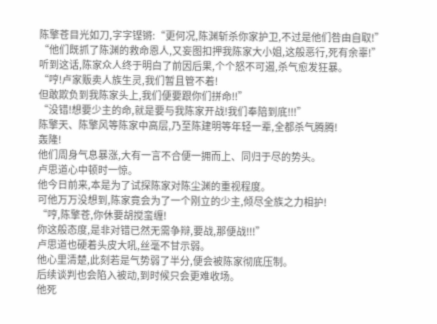陈擎苍目光如刀,字字铿锵:“更何况,陈渊斩杀你家护卫,不过是他们咎由自取!”
“他们既抓了陈渊的救命恩人,又妄图扣押我陈家大小姐,这般恶行,死有余辜!”
听到这话,陈家众人终于明白了前因后果,个个怒不可遏,杀气愈发狂暴。
“哼!卢家贩卖人族生灵,我们暂且管不着!
但敢欺负到我陈家头上,我们便要跟你们拼命!!”
“没错!想要少主的命,就是要与我陈家开战!我们奉陪到底!!!”
陈擎天、陈擎风等陈家中高层,乃至陈建明等年轻一辈,全都杀气腾腾!
轰隆!
他们周身气息暴涨,大有一言不合便一拥而上、同归于尽的势头。
卢思道心中顿时一惊。
他今日前来,本是为了试探陈家对陈尘渊的重视程度。
可他万万没想到,陈家竟会为了一个刚立的少主,倾尽全族之力相护!
“哼,陈擎苍,你休要胡搅蛮缠!
你这般态度,是非对错已然无需争辩,要战,那便战!!!”
卢思道也硬着头皮大吼,丝毫不甘示弱。
他心里清楚,此刻若是气势弱了半分,便会被陈家彻底压制。
后续谈判也会陷入被动,到时候只会更难收场。
他死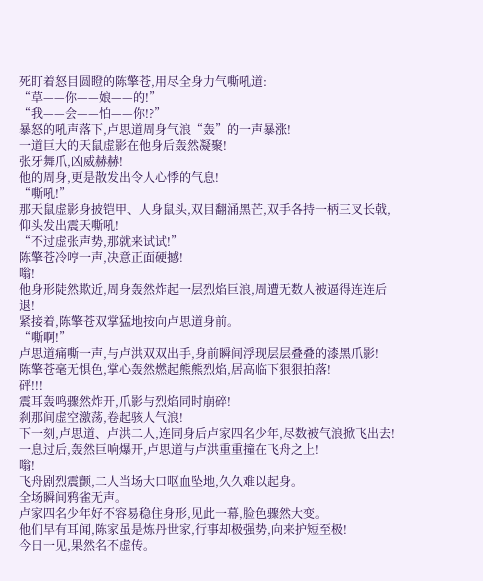死盯着怒目圆瞪的陈擎苍,用尽全身力气嘶吼道:
“草——你——娘——的!”
“我——会——怕——你!?”
暴怒的吼声落下,卢思道周身气浪“轰”的一声暴涨!
一道巨大的天鼠虚影在他身后轰然凝聚!
张牙舞爪,凶威赫赫!
他的周身,更是散发出令人心悸的气息!
“嘶吼!”
那天鼠虚影身披铠甲、人身鼠头,双目翻涌黑芒,双手各持一柄三叉长戟,仰头发出震天嘶吼!
“不过虚张声势,那就来试试!”
陈擎苍冷哼一声,决意正面硬撼!
嗡!
他身形陡然欺近,周身轰然炸起一层烈焰巨浪,周遭无数人被逼得连连后退!
紧接着,陈擎苍双掌猛地按向卢思道身前。
“嘶啊!”
卢思道痛嘶一声,与卢洪双双出手,身前瞬间浮现层层叠叠的漆黑爪影!
陈擎苍毫无惧色,掌心轰然燃起熊熊烈焰,居高临下狠狠拍落!
砰!!!
震耳轰鸣骤然炸开,爪影与烈焰同时崩碎!
刹那间虚空激荡,卷起骇人气浪!
下一刻,卢思道、卢洪二人,连同身后卢家四名少年,尽数被气浪掀飞出去!
一息过后,轰然巨响爆开,卢思道与卢洪重重撞在飞舟之上!
嗡!
飞舟剧烈震颤,二人当场大口呕血坠地,久久难以起身。
全场瞬间鸦雀无声。
卢家四名少年好不容易稳住身形,见此一幕,脸色骤然大变。
他们早有耳闻,陈家虽是炼丹世家,行事却极强势,向来护短至极!
今日一见,果然名不虚传。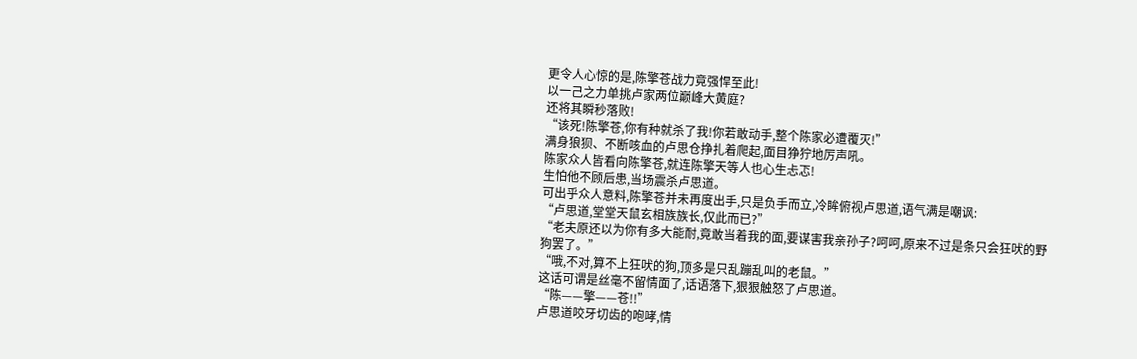更令人心惊的是,陈擎苍战力竟强悍至此!
以一己之力单挑卢家两位巅峰大黄庭?
还将其瞬秒落败!
“该死!陈擎苍,你有种就杀了我!你若敢动手,整个陈家必遭覆灭!”
满身狼狈、不断咳血的卢思仓挣扎着爬起,面目狰狞地厉声吼。
陈家众人皆看向陈擎苍,就连陈擎天等人也心生忐忑!
生怕他不顾后患,当场震杀卢思道。
可出乎众人意料,陈擎苍并未再度出手,只是负手而立,冷眸俯视卢思道,语气满是嘲讽:
“卢思道,堂堂天鼠玄相族族长,仅此而已?”
“老夫原还以为你有多大能耐,竟敢当着我的面,要谋害我亲孙子?呵呵,原来不过是条只会狂吠的野狗罢了。”
“哦,不对,算不上狂吠的狗,顶多是只乱蹦乱叫的老鼠。”
这话可谓是丝毫不留情面了,话语落下,狠狠触怒了卢思道。
“陈——擎——苍!!”
卢思道咬牙切齿的咆哮,情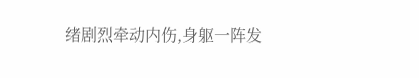绪剧烈牵动内伤,身躯一阵发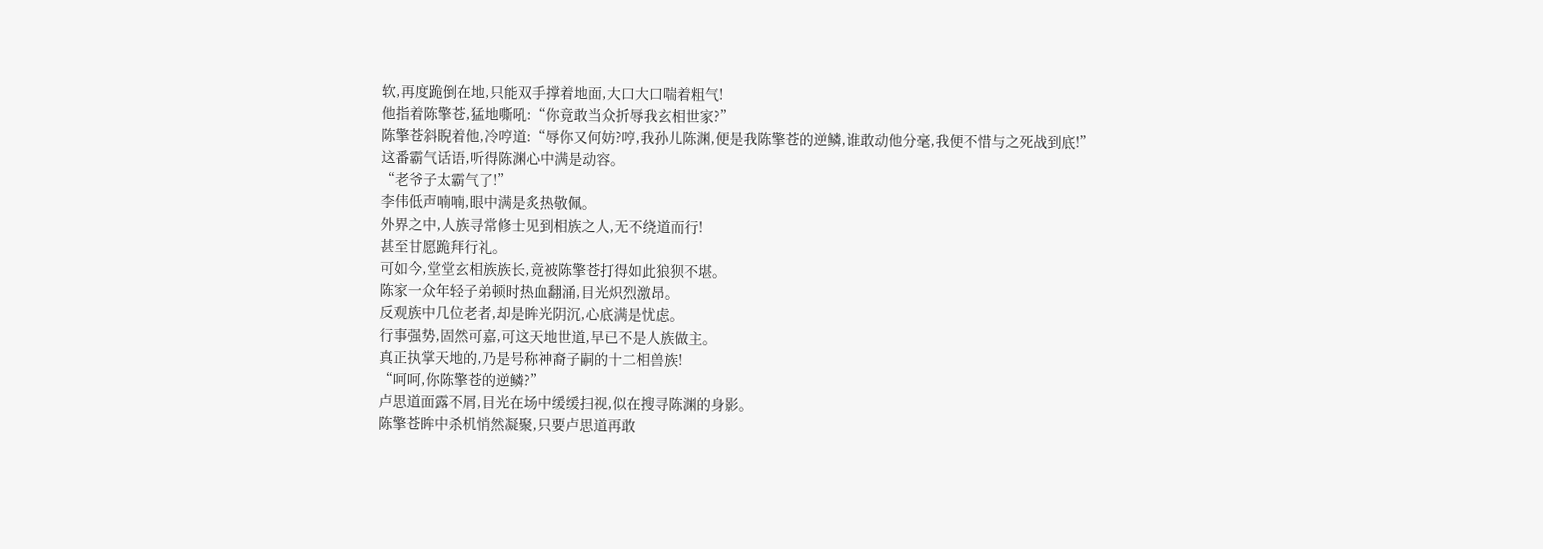软,再度跪倒在地,只能双手撑着地面,大口大口喘着粗气!
他指着陈擎苍,猛地嘶吼:“你竟敢当众折辱我玄相世家?”
陈擎苍斜睨着他,冷哼道:“辱你又何妨?哼,我孙儿陈渊,便是我陈擎苍的逆鳞,谁敢动他分毫,我便不惜与之死战到底!”
这番霸气话语,听得陈渊心中满是动容。
“老爷子太霸气了!”
李伟低声喃喃,眼中满是炙热敬佩。
外界之中,人族寻常修士见到相族之人,无不绕道而行!
甚至甘愿跪拜行礼。
可如今,堂堂玄相族族长,竟被陈擎苍打得如此狼狈不堪。
陈家一众年轻子弟顿时热血翻涌,目光炽烈激昂。
反观族中几位老者,却是眸光阴沉,心底满是忧虑。
行事强势,固然可嘉,可这天地世道,早已不是人族做主。
真正执掌天地的,乃是号称神裔子嗣的十二相兽族!
“呵呵,你陈擎苍的逆鳞?”
卢思道面露不屑,目光在场中缓缓扫视,似在搜寻陈渊的身影。
陈擎苍眸中杀机悄然凝聚,只要卢思道再敢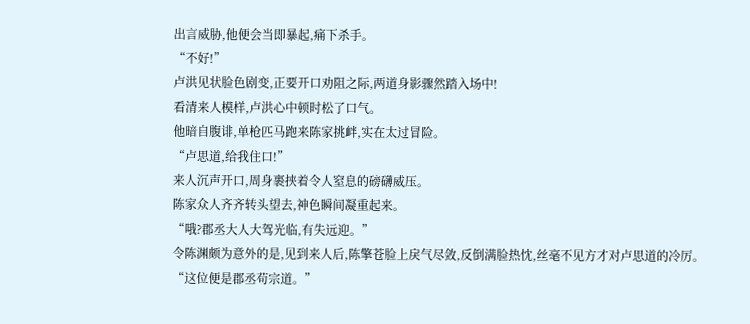出言威胁,他便会当即暴起,痛下杀手。
“不好!”
卢洪见状脸色剧变,正要开口劝阻之际,两道身影骤然踏入场中!
看清来人模样,卢洪心中顿时松了口气。
他暗自腹诽,单枪匹马跑来陈家挑衅,实在太过冒险。
“卢思道,给我住口!”
来人沉声开口,周身裹挟着令人窒息的磅礴威压。
陈家众人齐齐转头望去,神色瞬间凝重起来。
“哦?郡丞大人大驾光临,有失远迎。”
令陈渊颇为意外的是,见到来人后,陈擎苍脸上戾气尽敛,反倒满脸热忱,丝毫不见方才对卢思道的冷厉。
“这位便是郡丞苟宗道。”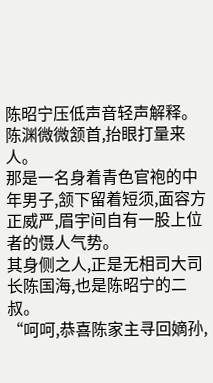陈昭宁压低声音轻声解释。
陈渊微微颔首,抬眼打量来人。
那是一名身着青色官袍的中年男子,颔下留着短须,面容方正威严,眉宇间自有一股上位者的慑人气势。
其身侧之人,正是无相司大司长陈国海,也是陈昭宁的二叔。
“呵呵,恭喜陈家主寻回嫡孙,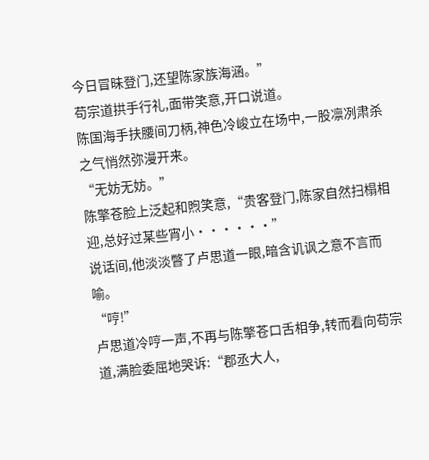今日冒昧登门,还望陈家族海涵。”
苟宗道拱手行礼,面带笑意,开口说道。
陈国海手扶腰间刀柄,神色冷峻立在场中,一股凛冽肃杀之气悄然弥漫开来。
“无妨无妨。”
陈擎苍脸上泛起和煦笑意,“贵客登门,陈家自然扫榻相迎,总好过某些宵小······”
说话间,他淡淡瞥了卢思道一眼,暗含讥讽之意不言而喻。
“哼!”
卢思道冷哼一声,不再与陈擎苍口舌相争,转而看向苟宗道,满脸委屈地哭诉:“郡丞大人,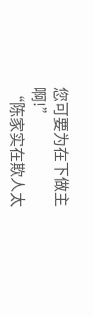您可要为在下做主啊!”
“陈家实在欺人太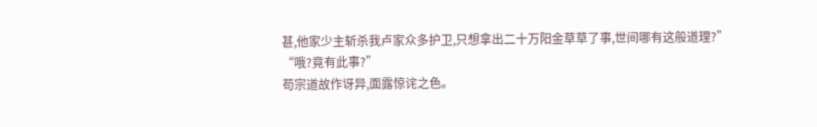甚,他家少主斩杀我卢家众多护卫,只想拿出二十万阳金草草了事,世间哪有这般道理?”
“哦?竟有此事?”
苟宗道故作讶异,面露惊诧之色。